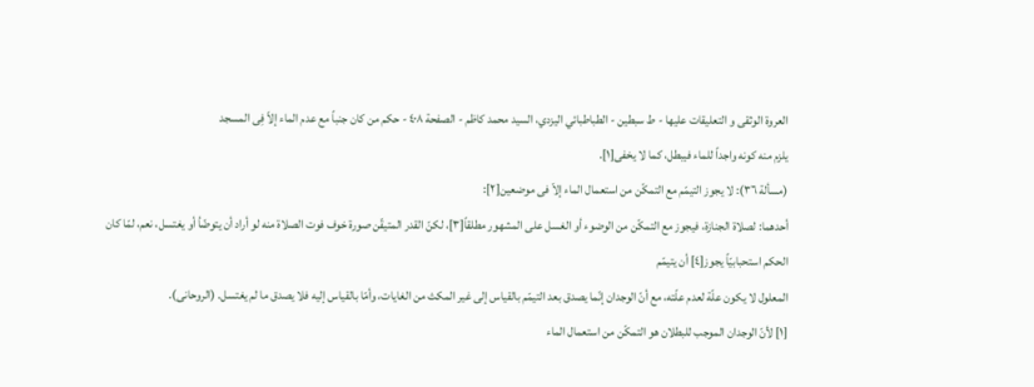العروة الوثقی و التعليقات عليها - ط سبطین - الطباطبائي اليزدي، السيد محمد كاظم - الصفحة ٤٠٨ - حکم من کان جنباً مع عدم الماء إلاّ فِی المسجد
یلزم منه کونه واجداً للماء فیبطل، کما لا یخفی[١].
(مسألة ٣٦): لا یجوز التیمّم مع التمکّن من استعمال الماء إلاّ فی موضعین[٢]:
أحدهما: لصلاة الجنازة، فیجوز مع التمکّن من الوضوء أو الغسل علی المشهور مطلقاً[٣]، لکنّ القدر المتیقّن صورة خوف فوت الصلاة منه لو أراد أن یتوضّأ أو یغتسل، نعم، لمّا کان الحکم استحبابیّاً یجوز[٤] أن یتیمّم
المعلول لا یکون علّة لعدم علّته، مع أنّ الوجدان إنّما یصدق بعد التیمّم بالقیاس إلی غیر المکث من الغایات، وأمّا بالقیاس إلیه فلا یصدق ما لم یغتسل. (الروحانی).
[١] لأنّ الوجدان الموجب للبطلان هو التمکّن من استعمال الماء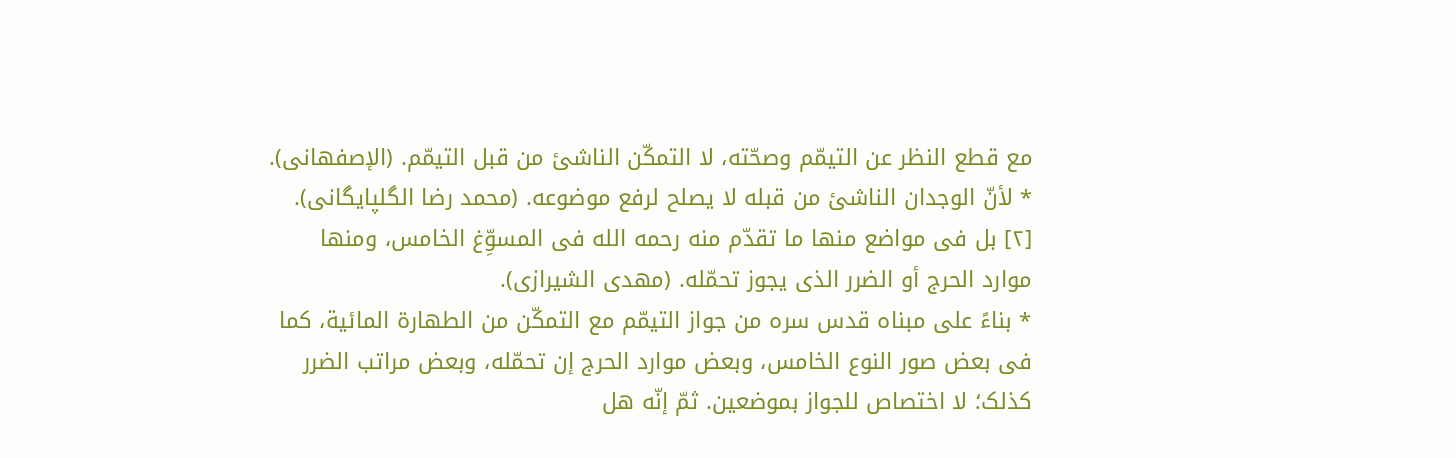مع قطع النظر عن التیمّم وصحّته، لا التمکّن الناشئ من قبل التیمّم. (الإصفهانی).
* لأنّ الوجدان الناشئ من قبله لا یصلح لرفع موضوعه. (محمد رضا الگلپایگانی).
[٢] بل فی مواضع منها ما تقدّم منه رحمه الله فی المسوِّغ الخامس، ومنها موارد الحرج أو الضرر الذی یجوز تحمّله. (مهدی الشیرازی).
* بناءً علی مبناه قدس سره من جواز التیمّم مع التمکّن من الطهارة المائیة، کما فی بعض صور النوع الخامس، وبعض موارد الحرج إن تحمّله، وبعض مراتب الضرر کذلک؛ لا اختصاص للجواز بموضعین. ثمّ إنّه هل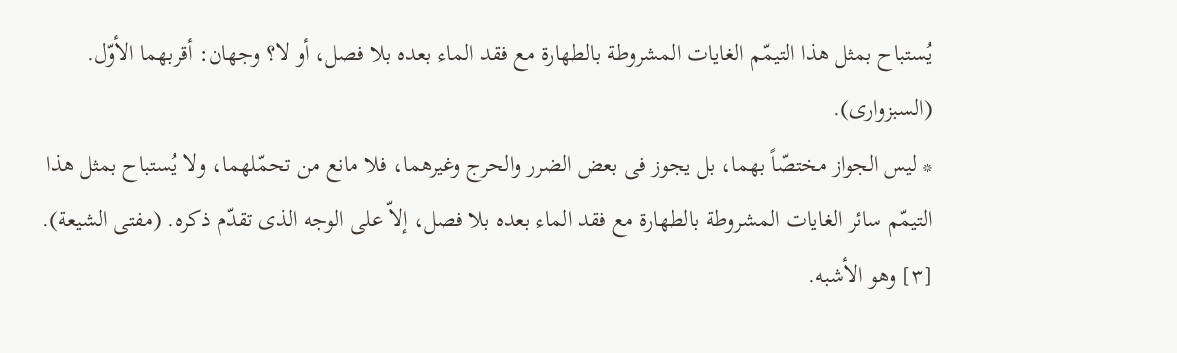یُستباح بمثل هذا التیمّم الغایات المشروطة بالطهارة مع فقد الماء بعده بلا فصل، أو لا؟ وجهان: أقربهما الأوّل. (السبزواری).
* لیس الجواز مختصّاً بهما، بل یجوز فی بعض الضرر والحرج وغیرهما، فلا مانع من تحمّلهما، ولا یُستباح بمثل هذا التیمّم سائر الغایات المشروطة بالطهارة مع فقد الماء بعده بلا فصل، إلاّ علی الوجه الذی تقدّم ذکره. (مفتی الشیعة).
[٣] وهو الأشبه.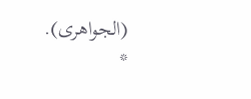(الجواهری).
*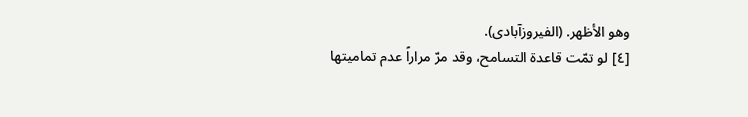وهو الأظهر. (الفیروزآبادی).
[٤] لو تمّت قاعدة التسامح، وقد مرّ مراراً عدم تمامیتها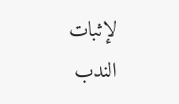لإثبات الندب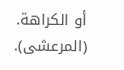أو الکراهة. (المرعشی).